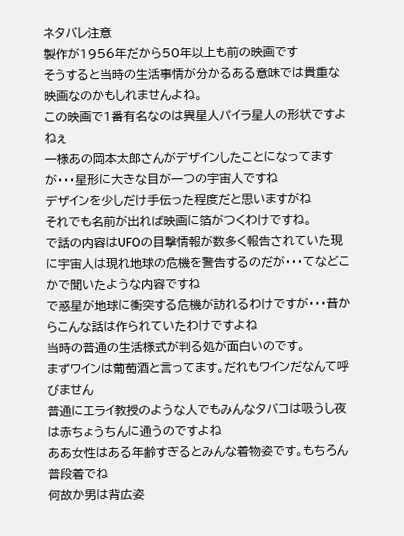ネタバレ注意
製作が1956年だから50年以上も前の映画です
そうすると当時の生活事情が分かるある意味では貴重な映画なのかもしれませんよね。
この映画で1番有名なのは異星人パイラ星人の形状ですよねぇ
一様あの岡本太郎さんがデザインしたことになってますが・・・星形に大きな目が一つの宇宙人ですね
デザインを少しだけ手伝った程度だと思いますがね
それでも名前が出れば映画に箔がつくわけですね。
で話の内容はUFOの目撃情報が数多く報告されていた現に宇宙人は現れ地球の危機を警告するのだが・・・てなどこかで聞いたような内容ですね
で惑星が地球に衝突する危機が訪れるわけですが・・・昔からこんな話は作られていたわけですよね
当時の普通の生活様式が判る処が面白いのです。
まずワインは葡萄酒と言ってます。だれもワインだなんて呼びません
普通にエライ教授のような人でもみんなタバコは吸うし夜は赤ちょうちんに通うのですよね
ああ女性はある年齢すぎるとみんな着物姿です。もちろん普段着でね
何故か男は背広姿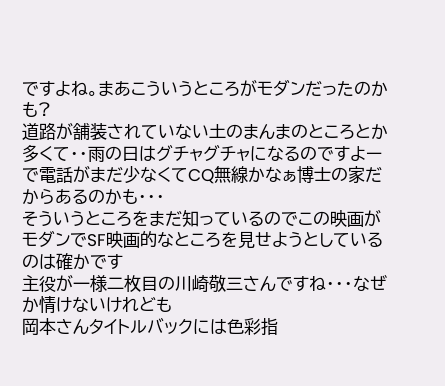ですよね。まあこういうところがモダンだったのかも?
道路が舗装されていない土のまんまのところとか多くて・・雨の日はグチャグチャになるのですよー
で電話がまだ少なくてCQ無線かなぁ博士の家だからあるのかも・・・
そういうところをまだ知っているのでこの映画がモダンでSF映画的なところを見せようとしているのは確かです
主役が一様二枚目の川崎敬三さんですね・・・なぜか情けないけれども
岡本さんタイトルバックには色彩指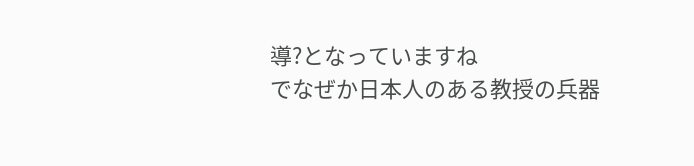導?となっていますね
でなぜか日本人のある教授の兵器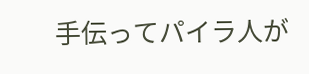手伝ってパイラ人が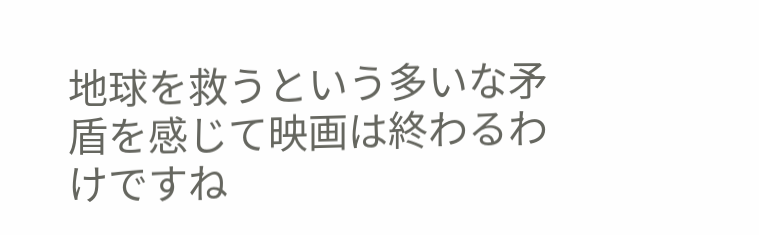地球を救うという多いな矛盾を感じて映画は終わるわけですね